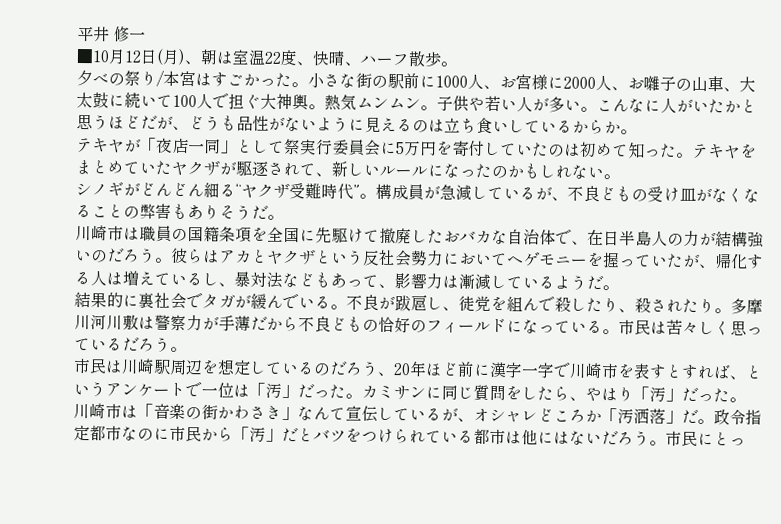平井 修一
■10月12日(月)、朝は室温22度、快晴、ハーフ散歩。
夕べの祭り/本宮はすごかった。小さな街の駅前に1000人、お宮様に2000人、お囃子の山車、大太鼓に続いて100人で担ぐ大神輿。熱気ムンムン。子供や若い人が多い。こんなに人がいたかと思うほどだが、どうも品性がないように見えるのは立ち食いしているからか。
テキヤが「夜店一同」として祭実行委員会に5万円を寄付していたのは初めて知った。テキヤをまとめていたヤクザが駆逐されて、新しいルールになったのかもしれない。
シノギがどんどん細る“ヤクザ受難時代”。構成員が急減しているが、不良どもの受け皿がなくなることの弊害もありそうだ。
川崎市は職員の国籍条項を全国に先駆けて撤廃したおバカな自治体で、在日半島人の力が結構強いのだろう。彼らはアカとヤクザという反社会勢力においてヘゲモニーを握っていたが、帰化する人は増えているし、暴対法などもあって、影響力は漸減しているようだ。
結果的に裏社会でタガが緩んでいる。不良が跋扈し、徒党を組んで殺したり、殺されたり。多摩川河川敷は警察力が手薄だから不良どもの恰好のフィールドになっている。市民は苦々しく思っているだろう。
市民は川崎駅周辺を想定しているのだろう、20年ほど前に漢字一字で川崎市を表すとすれば、というアンケートで一位は「汚」だった。カミサンに同じ質問をしたら、やはり「汚」だった。
川崎市は「音楽の街かわさき」なんて宣伝しているが、オシャレどころか「汚洒落」だ。政令指定都市なのに市民から「汚」だとバツをつけられている都市は他にはないだろう。市民にとっ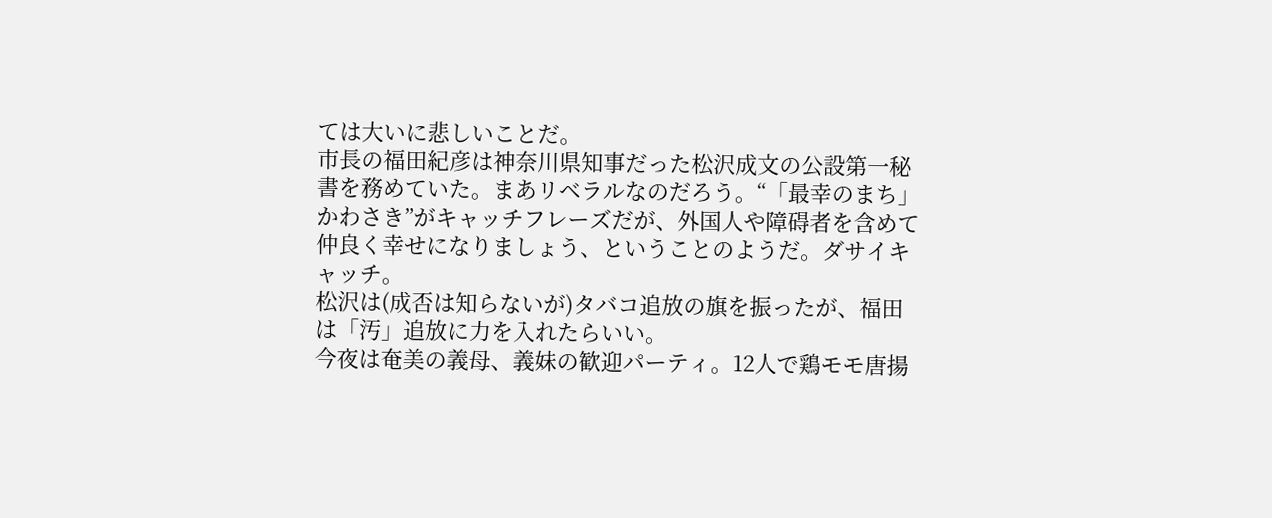ては大いに悲しいことだ。
市長の福田紀彦は神奈川県知事だった松沢成文の公設第一秘書を務めていた。まあリベラルなのだろう。“「最幸のまち」かわさき”がキャッチフレーズだが、外国人や障碍者を含めて仲良く幸せになりましょう、ということのようだ。ダサイキャッチ。
松沢は(成否は知らないが)タバコ追放の旗を振ったが、福田は「汚」追放に力を入れたらいい。
今夜は奄美の義母、義妹の歓迎パーティ。12人で鶏モモ唐揚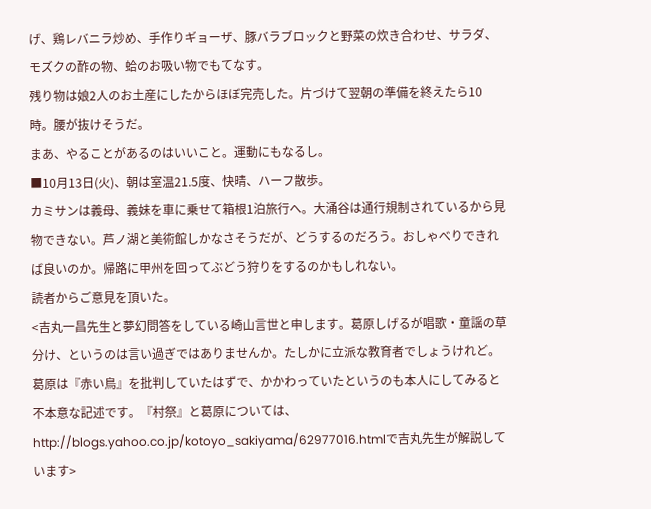げ、鶏レバニラ炒め、手作りギョーザ、豚バラブロックと野菜の炊き合わせ、サラダ、モズクの酢の物、蛤のお吸い物でもてなす。
残り物は娘2人のお土産にしたからほぼ完売した。片づけて翌朝の準備を終えたら10時。腰が抜けそうだ。
まあ、やることがあるのはいいこと。運動にもなるし。
■10月13日(火)、朝は室温21.5度、快晴、ハーフ散歩。
カミサンは義母、義妹を車に乗せて箱根1泊旅行へ。大涌谷は通行規制されているから見物できない。芦ノ湖と美術館しかなさそうだが、どうするのだろう。おしゃべりできれば良いのか。帰路に甲州を回ってぶどう狩りをするのかもしれない。
読者からご意見を頂いた。
<吉丸一昌先生と夢幻問答をしている崎山言世と申します。葛原しげるが唱歌・童謡の草分け、というのは言い過ぎではありませんか。たしかに立派な教育者でしょうけれど。葛原は『赤い鳥』を批判していたはずで、かかわっていたというのも本人にしてみると不本意な記述です。『村祭』と葛原については、
http://blogs.yahoo.co.jp/kotoyo_sakiyama/62977016.htmlで吉丸先生が解説しています>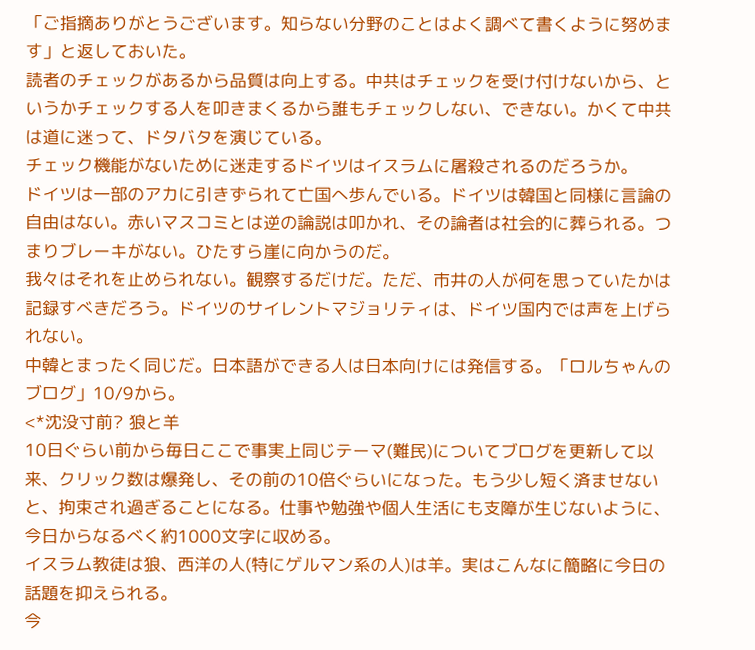「ご指摘ありがとうございます。知らない分野のことはよく調べて書くように努めます」と返しておいた。
読者のチェックがあるから品質は向上する。中共はチェックを受け付けないから、というかチェックする人を叩きまくるから誰もチェックしない、できない。かくて中共は道に迷って、ドタバタを演じている。
チェック機能がないために迷走するドイツはイスラムに屠殺されるのだろうか。
ドイツは一部のアカに引きずられて亡国へ歩んでいる。ドイツは韓国と同様に言論の自由はない。赤いマスコミとは逆の論説は叩かれ、その論者は社会的に葬られる。つまりブレーキがない。ひたすら崖に向かうのだ。
我々はそれを止められない。観察するだけだ。ただ、市井の人が何を思っていたかは記録すべきだろう。ドイツのサイレントマジョリティは、ドイツ国内では声を上げられない。
中韓とまったく同じだ。日本語ができる人は日本向けには発信する。「ロルちゃんのブログ」10/9から。
<*沈没寸前? 狼と羊
10日ぐらい前から毎日ここで事実上同じテーマ(難民)についてブログを更新して以来、クリック数は爆発し、その前の10倍ぐらいになった。もう少し短く済ませないと、拘束され過ぎることになる。仕事や勉強や個人生活にも支障が生じないように、今日からなるべく約1000文字に収める。
イスラム教徒は狼、西洋の人(特にゲルマン系の人)は羊。実はこんなに簡略に今日の話題を抑えられる。
今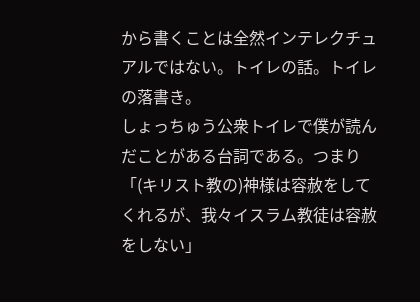から書くことは全然インテレクチュアルではない。トイレの話。トイレの落書き。
しょっちゅう公衆トイレで僕が読んだことがある台詞である。つまり「(キリスト教の)神様は容赦をしてくれるが、我々イスラム教徒は容赦をしない」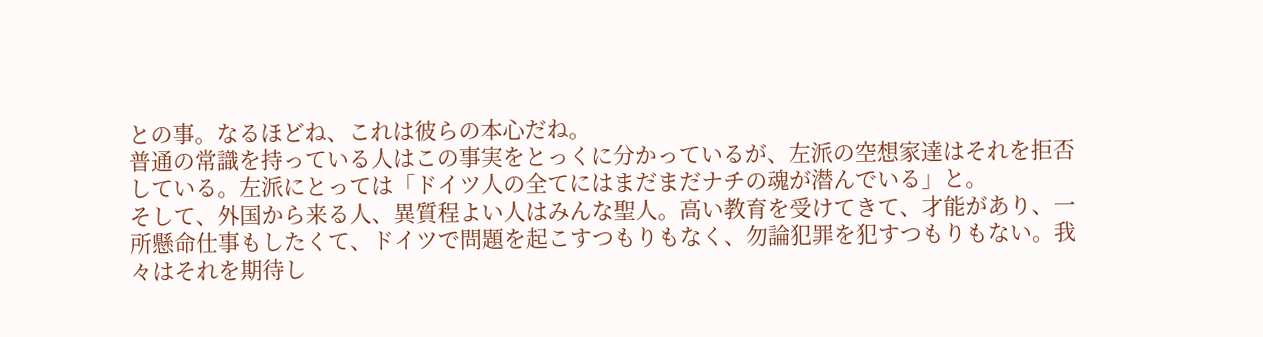との事。なるほどね、これは彼らの本心だね。
普通の常識を持っている人はこの事実をとっくに分かっているが、左派の空想家達はそれを拒否している。左派にとっては「ドイツ人の全てにはまだまだナチの魂が潜んでいる」と。
そして、外国から来る人、異質程よい人はみんな聖人。高い教育を受けてきて、才能があり、一所懸命仕事もしたくて、ドイツで問題を起こすつもりもなく、勿論犯罪を犯すつもりもない。我々はそれを期待し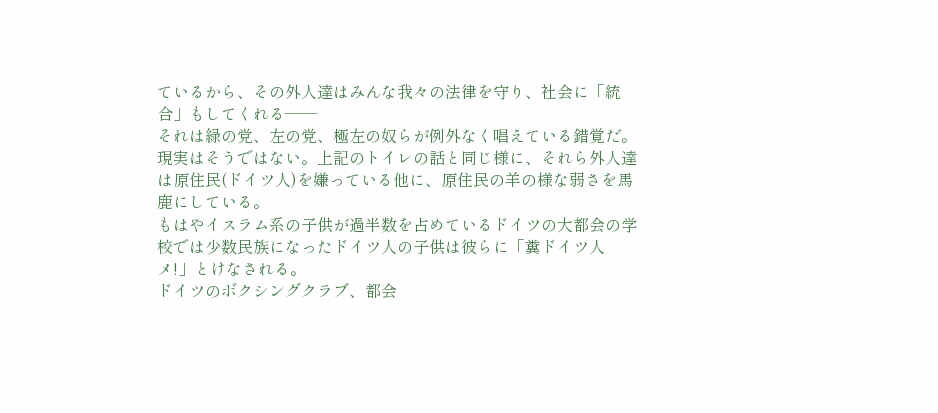ているから、その外人達はみんな我々の法律を守り、社会に「統合」もしてくれる――
それは緑の党、左の党、極左の奴らが例外なく唱えている錯覚だ。
現実はそうではない。上記のトイレの話と同じ様に、それら外人達は原住民(ドイツ人)を嫌っている他に、原住民の羊の様な弱さを馬鹿にしている。
もはやイスラム系の子供が過半数を占めているドイツの大都会の学校では少数民族になったドイツ人の子供は彼らに「糞ドイツ人メ!」とけなされる。
ドイツのボクシングクラブ、都会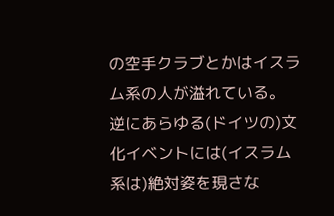の空手クラブとかはイスラム系の人が溢れている。
逆にあらゆる(ドイツの)文化イベントには(イスラム系は)絶対姿を現さな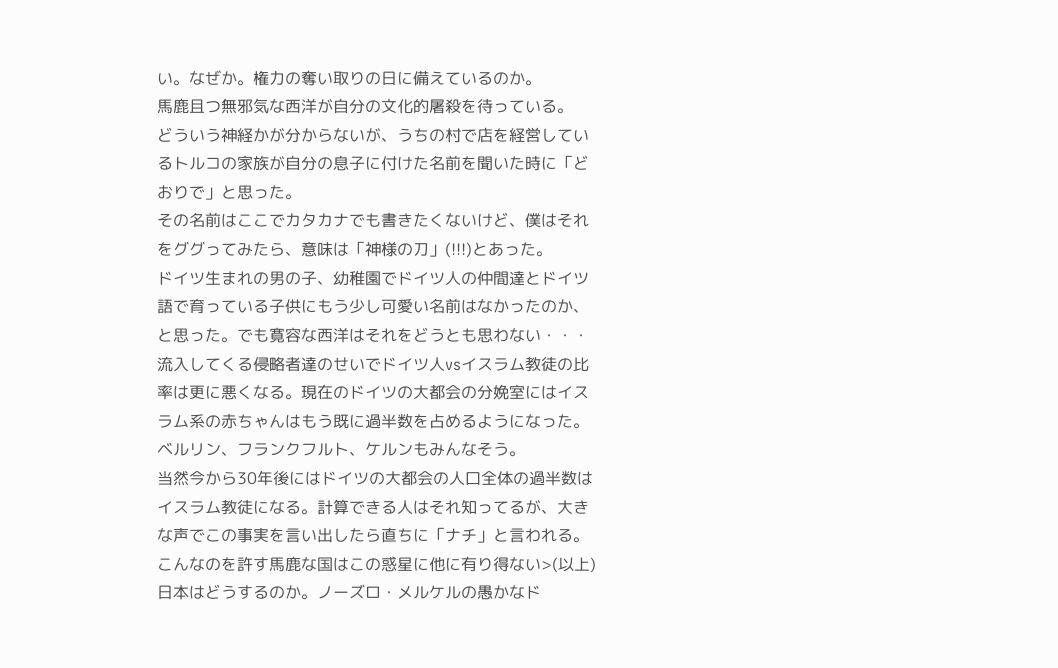い。なぜか。権力の奪い取りの日に備えているのか。
馬鹿且つ無邪気な西洋が自分の文化的屠殺を待っている。
どういう神経かが分からないが、うちの村で店を経営しているトルコの家族が自分の息子に付けた名前を聞いた時に「どおりで」と思った。
その名前はここでカタカナでも書きたくないけど、僕はそれをググってみたら、意味は「神様の刀」(!!!)とあった。
ドイツ生まれの男の子、幼稚園でドイツ人の仲間達とドイツ語で育っている子供にもう少し可愛い名前はなかったのか、と思った。でも寛容な西洋はそれをどうとも思わない・・・
流入してくる侵略者達のせいでドイツ人vsイスラム教徒の比率は更に悪くなる。現在のドイツの大都会の分娩室にはイスラム系の赤ちゃんはもう既に過半数を占めるようになった。ベルリン、フランクフルト、ケルンもみんなそう。
当然今から30年後にはドイツの大都会の人口全体の過半数はイスラム教徒になる。計算できる人はそれ知ってるが、大きな声でこの事実を言い出したら直ちに「ナチ」と言われる。こんなのを許す馬鹿な国はこの惑星に他に有り得ない>(以上)
日本はどうするのか。ノーズロ・メルケルの愚かなド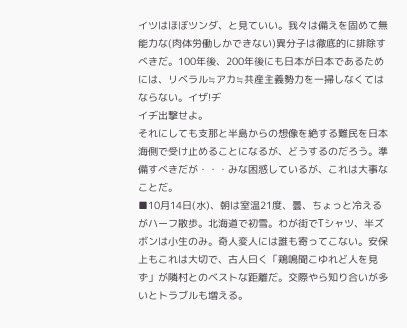イツはほぼツンダ、と見ていい。我々は備えを固めて無能力な(肉体労働しかできない)異分子は徹底的に排除すべきだ。100年後、200年後にも日本が日本であるためには、リベラル≒アカ≒共産主義勢力を一掃しなくてはならない。イザ!ヂ
イヂ出撃せよ。
それにしても支那と半島からの想像を絶する難民を日本海側で受け止めることになるが、どうするのだろう。準備すべきだが・・・みな困惑しているが、これは大事なことだ。
■10月14日(水)、朝は室温21度、曇、ちょっと冷えるがハーフ散歩。北海道で初雪。わが街でTシャツ、半ズボンは小生のみ。奇人変人には誰も寄ってこない。安保上もこれは大切で、古人曰く「鶏鳴聞こゆれど人を見ず」が隣村とのベストな距離だ。交際やら知り合いが多いとトラブルも増える。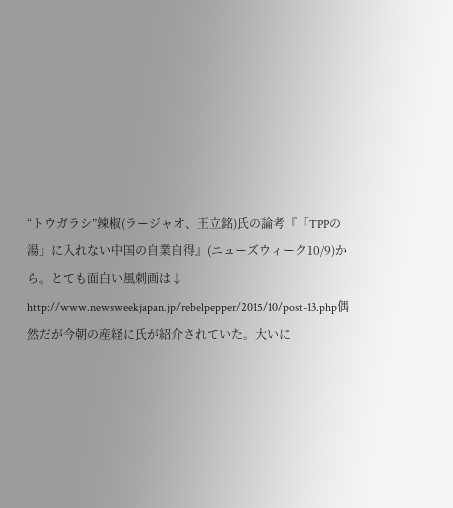“トウガラシ”辣椒(ラージャオ、王立銘)氏の論考『「TPPの湯」に入れない中国の自業自得』(ニューズウィーク10/9)から。とても面白い風刺画は↓
http://www.newsweekjapan.jp/rebelpepper/2015/10/post-13.php偶然だが今朝の産経に氏が紹介されていた。大いに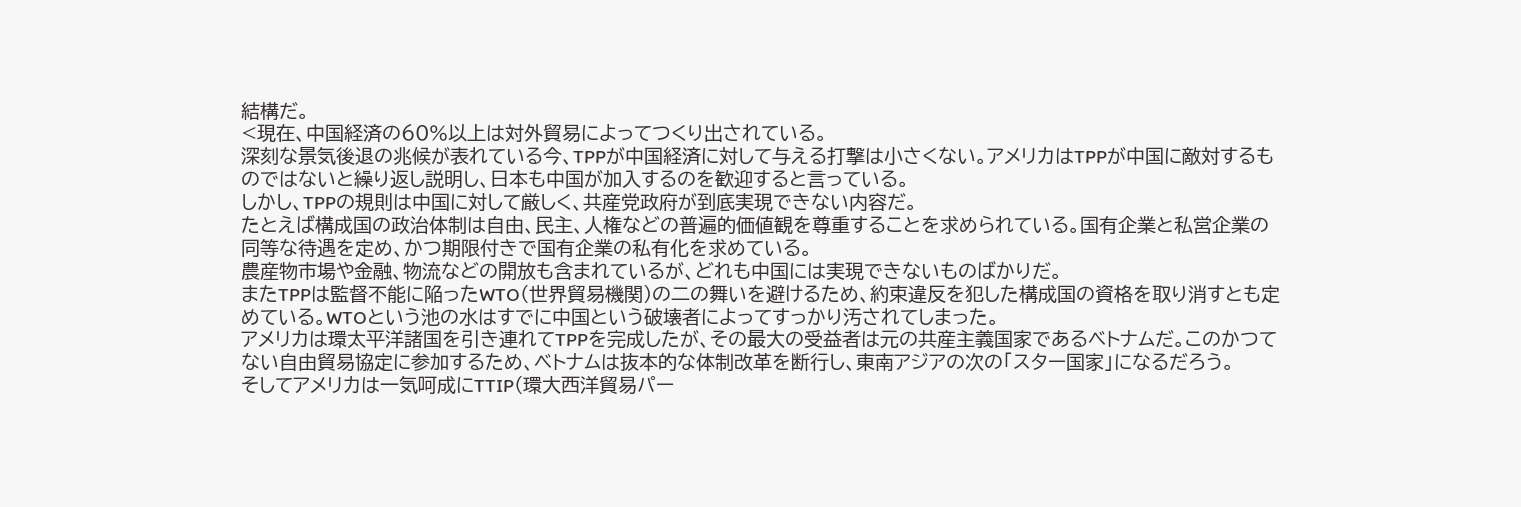結構だ。
<現在、中国経済の60%以上は対外貿易によってつくり出されている。
深刻な景気後退の兆候が表れている今、TPPが中国経済に対して与える打撃は小さくない。アメリカはTPPが中国に敵対するものではないと繰り返し説明し、日本も中国が加入するのを歓迎すると言っている。
しかし、TPPの規則は中国に対して厳しく、共産党政府が到底実現できない内容だ。
たとえば構成国の政治体制は自由、民主、人権などの普遍的価値観を尊重することを求められている。国有企業と私営企業の同等な待遇を定め、かつ期限付きで国有企業の私有化を求めている。
農産物市場や金融、物流などの開放も含まれているが、どれも中国には実現できないものばかりだ。
またTPPは監督不能に陥ったWTO(世界貿易機関)の二の舞いを避けるため、約束違反を犯した構成国の資格を取り消すとも定めている。WTOという池の水はすでに中国という破壊者によってすっかり汚されてしまった。
アメリカは環太平洋諸国を引き連れてTPPを完成したが、その最大の受益者は元の共産主義国家であるベトナムだ。このかつてない自由貿易協定に参加するため、ベトナムは抜本的な体制改革を断行し、東南アジアの次の「スター国家」になるだろう。
そしてアメリカは一気呵成にTTIP(環大西洋貿易パー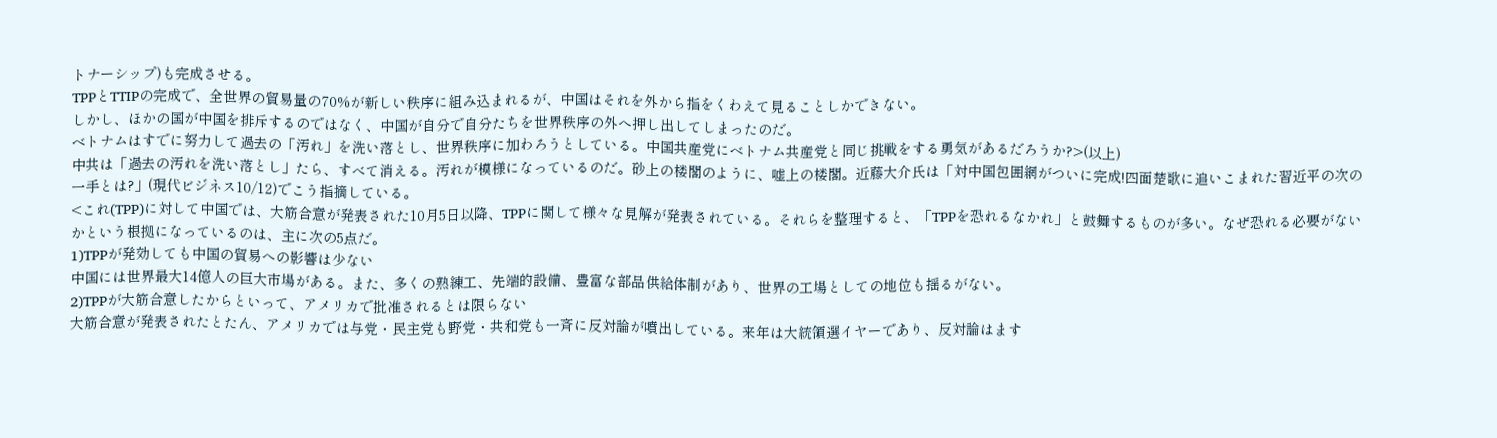トナーシップ)も完成させる。
TPPとTTIPの完成で、全世界の貿易量の70%が新しい秩序に組み込まれるが、中国はそれを外から指をくわえて見ることしかできない。
しかし、ほかの国が中国を排斥するのではなく、中国が自分で自分たちを世界秩序の外へ押し出してしまったのだ。
ベトナムはすでに努力して過去の「汚れ」を洗い落とし、世界秩序に加わろうとしている。中国共産党にベトナム共産党と同じ挑戦をする勇気があるだろうか?>(以上)
中共は「過去の汚れを洗い落とし」たら、すべて消える。汚れが模様になっているのだ。砂上の楼閣のように、嘘上の楼閣。近藤大介氏は「対中国包囲網がついに完成!四面楚歌に追いこまれた習近平の次の一手とは?」(現代ビジネス10/12)でこう指摘している。
<これ(TPP)に対して中国では、大筋合意が発表された10月5日以降、TPPに関して様々な見解が発表されている。それらを整理すると、「TPPを恐れるなかれ」と鼓舞するものが多い。なぜ恐れる必要がないかという根拠になっているのは、主に次の5点だ。
1)TPPが発効しても中国の貿易への影響は少ない
中国には世界最大14億人の巨大市場がある。また、多くの熟練工、先端的設備、豊富な部品供給体制があり、世界の工場としての地位も揺るがない。
2)TPPが大筋合意したからといって、アメリカで批准されるとは限らない
大筋合意が発表されたとたん、アメリカでは与党・民主党も野党・共和党も一斉に反対論が噴出している。来年は大統領選イヤーであり、反対論はます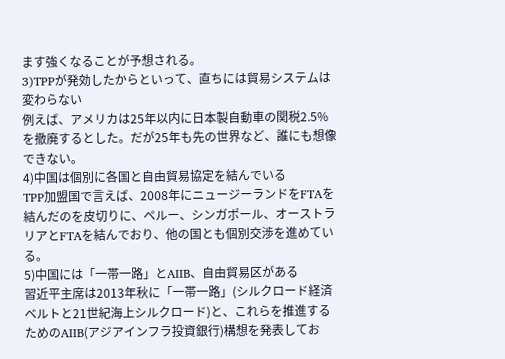ます強くなることが予想される。
3)TPPが発効したからといって、直ちには貿易システムは変わらない
例えば、アメリカは25年以内に日本製自動車の関税2.5%を撤廃するとした。だが25年も先の世界など、誰にも想像できない。
4)中国は個別に各国と自由貿易協定を結んでいる
TPP加盟国で言えば、2008年にニュージーランドをFTAを結んだのを皮切りに、ペルー、シンガポール、オーストラリアとFTAを結んでおり、他の国とも個別交渉を進めている。
5)中国には「一帯一路」とAIIB、自由貿易区がある
習近平主席は2013年秋に「一帯一路」(シルクロード経済ベルトと21世紀海上シルクロード)と、これらを推進するためのAIIB(アジアインフラ投資銀行)構想を発表してお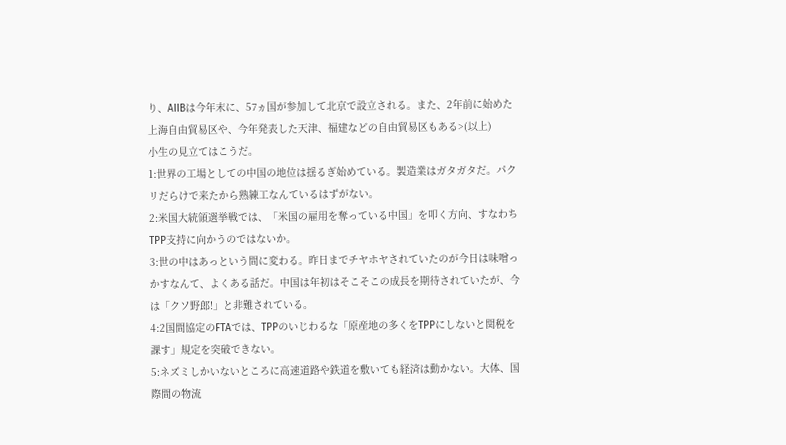り、AIIBは今年末に、57ヵ国が参加して北京で設立される。また、2年前に始めた上海自由貿易区や、今年発表した天津、福建などの自由貿易区もある>(以上)
小生の見立てはこうだ。
1:世界の工場としての中国の地位は揺るぎ始めている。製造業はガタガタだ。パクリだらけで来たから熟練工なんているはずがない。
2:米国大統領選挙戦では、「米国の雇用を奪っている中国」を叩く方向、すなわちTPP支持に向かうのではないか。
3:世の中はあっという間に変わる。昨日までチヤホヤされていたのが今日は味噌っかすなんて、よくある話だ。中国は年初はそこそこの成長を期待されていたが、今は「クソ野郎!」と非難されている。
4:2国間協定のFTAでは、TPPのいじわるな「原産地の多くをTPPにしないと関税を課す」規定を突破できない。
5:ネズミしかいないところに高速道路や鉄道を敷いても経済は動かない。大体、国際間の物流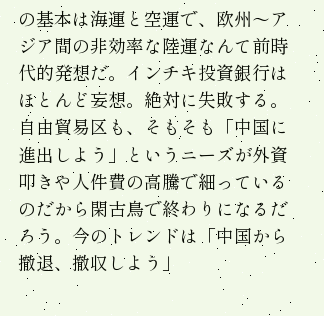の基本は海運と空運で、欧州〜アジア間の非効率な陸運なんて前時代的発想だ。インチキ投資銀行はほとんど妄想。絶対に失敗する。
自由貿易区も、そもそも「中国に進出しよう」というニーズが外資叩きや人件費の高騰で細っているのだから閑古鳥で終わりになるだろう。今のトレンドは「中国から撤退、撤収しよう」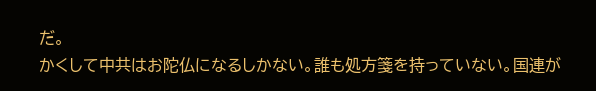だ。
かくして中共はお陀仏になるしかない。誰も処方箋を持っていない。国連が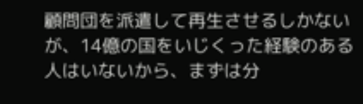顧問団を派遣して再生させるしかないが、14億の国をいじくった経験のある人はいないから、まずは分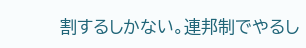割するしかない。連邦制でやるし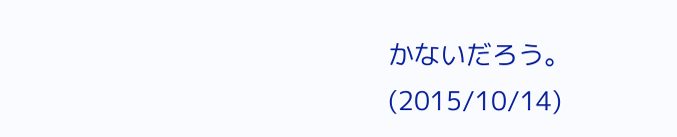かないだろう。(2015/10/14)